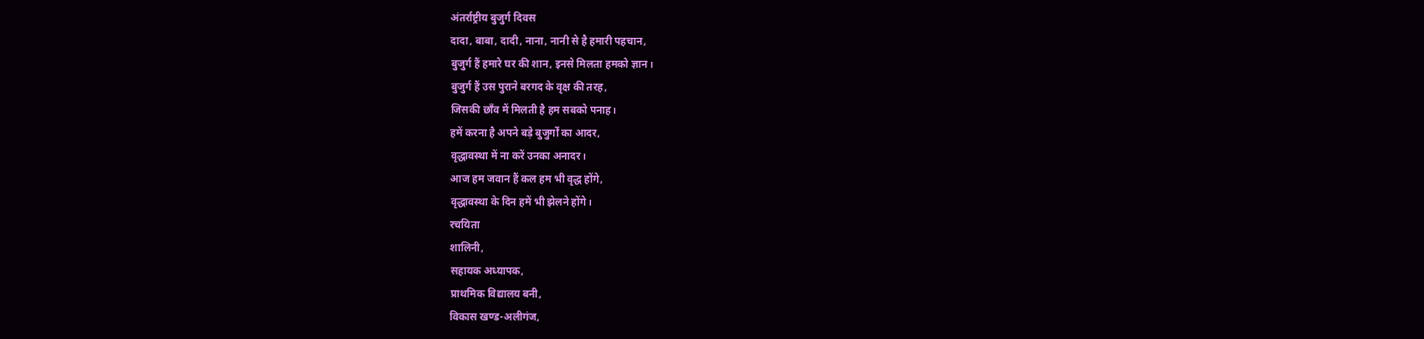अंतर्राष्ट्रीय बुजुर्ग दिवस
दादा, बाबा, दादी, नाना, नानी से है हमारी पहचान,
बुजुर्ग हैं हमारे घर की शान, इनसे मिलता हमको ज्ञान।
बुजुर्ग हैं उस पुराने बरगद के वृक्ष की तरह,
जिसकी छाँव में मिलती है हम सबको पनाह।
हमें करना है अपने बड़े बुजुर्गों का आदर,
वृद्धावस्था में ना करें उनका अनादर।
आज हम जवान हैं कल हम भी वृद्ध होंगे,
वृद्धावस्था के दिन हमें भी झेलने होंगे।
रचयिता
शालिनी,
सहायक अध्यापक,
प्राथमिक विद्यालय बनी,
विकास खण्ड-अलीगंज,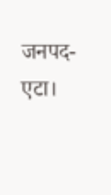जनपद-एटा।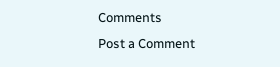Comments
Post a Comment